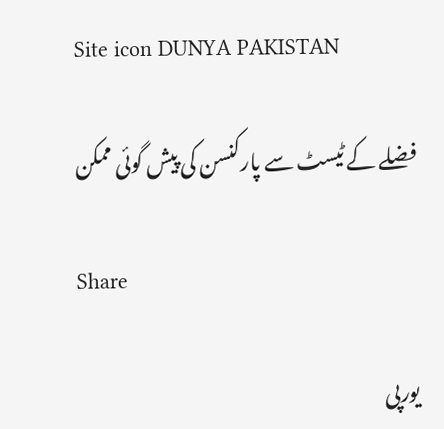Site icon DUNYA PAKISTAN

فضلے کے ٹیسٹ سے پارکنسن کی پیش گوئی ممکن

Share

یورپی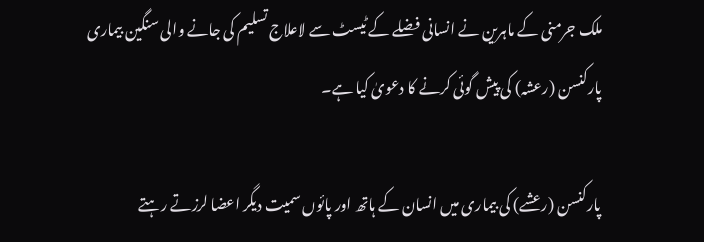ملک جرمنی کے ماہرین نے انسانی فضلے کے ٹیسٹ سے لاعلاج تسلیم کی جانے والی سنگین بیماری پارکنسن (رعشہ) کی پیش گوئی کرنے کا دعویٰ کیا ہے۔

پارکنسن (رعشے) کی بیماری میں انسان کے ہاتھ اور پائوں سمیت دیگر اعضا لرزتے رہتے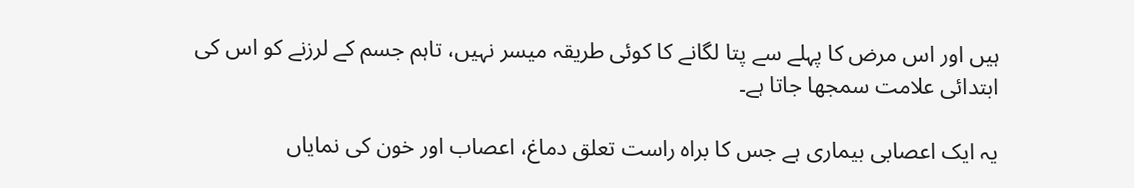ہیں اور اس مرض کا پہلے سے پتا لگانے کا کوئی طریقہ میسر نہیں، تاہم جسم کے لرزنے کو اس کی ابتدائی علامت سمجھا جاتا ہے۔

یہ ایک اعصابی بیماری ہے جس کا براہ راست تعلق دماغ، اعصاب اور خون کی نمایاں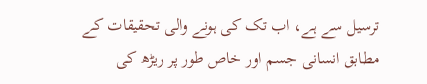ترسیل سے ہے، اب تک کی ہونے والی تحقیقات کے مطابق انسانی جسم اور خاص طور پر ریڑھ کی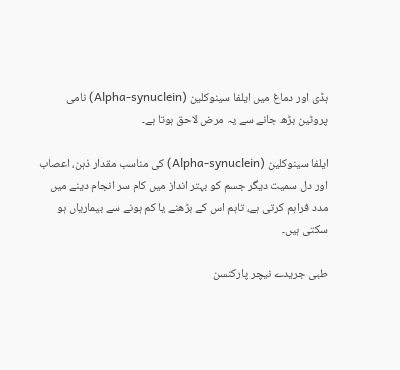ہڈی اور دماغ میں ایلفا سینوکلین (Alpha-synuclein) نامی پروٹین بڑھ جانے سے یہ مرض لاحق ہوتا ہے۔

ایلفا سینوکلین (Alpha-synuclein) کی مناسب مقدار ذہن، اعصاب اور دل سمیت دیگر جسم کو بہتر انداز میں کام سر انجام دینے میں مدد فراہم کرتی ہے، تاہم اس کے بڑھنے یا کم ہونے سے بیماریاں ہو سکتی ہیں۔

طبی جریدے نیچر پارکنسن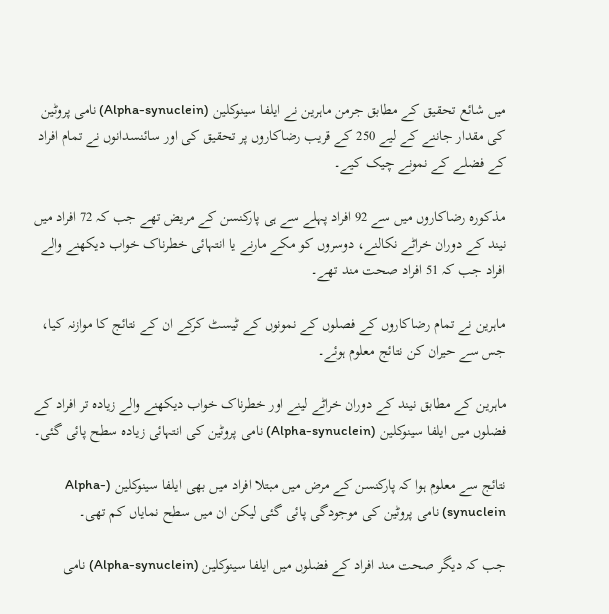میں شائع تحقیق کے مطابق جرمن ماہرین نے ایلفا سینوکلین (Alpha-synuclein) نامی پروٹین کی مقدار جاننے کے لیے 250 کے قریب رضاکاروں پر تحقیق کی اور سائنسدانوں نے تمام افراد کے فضلے کے نمونے چیک کیے۔

مذکورہ رضاکاروں میں سے 92 افراد پہلے سے ہی پارکنسن کے مریض تھے جب کہ 72 افراد میں نیند کے دوران خراٹے نکالنے، دوسروں کو مکے مارنے یا انتہائی خطرناک خواب دیکھنے والے افراد جب کہ 51 افراد صحت مند تھے۔

ماہرین نے تمام رضاکاروں کے فصلوں کے نمونوں کے ٹیسٹ کرکے ان کے نتائج کا موازنہ کیا، جس سے حیران کن نتائج معلوم ہوئے۔

ماہرین کے مطابق نیند کے دوران خراٹے لینے اور خطرناک خواب دیکھنے والے زیادہ تر افراد کے فضلوں میں ایلفا سینوکلین (Alpha-synuclein) نامی پروٹین کی انتہائی زیادہ سطح پائی گئی۔

نتائج سے معلوم ہوا کہ پارکنسن کے مرض میں مبتلا افراد میں بھی ایلفا سینوکلین (Alpha-synuclein) نامی پروٹین کی موجودگی پائی گئی لیکن ان میں سطح نمایاں کم تھی۔

جب کہ دیگر صحت مند افراد کے فضلوں میں ایلفا سینوکلین (Alpha-synuclein) نامی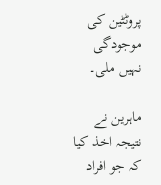پروٹٹین کی موجودگی نہیں ملی۔

ماہرین نے نتیجہ اخذ کیا کہ جو افراد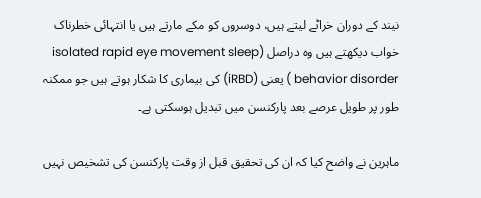نیند کے دوران خراٹے لیتے ہیں، دوسروں کو مکے مارتے ہیں یا انتہائی خطرناک خواب دیکھتے ہیں وہ دراصل (isolated rapid eye movement sleep behavior disorder ) یعنی (iRBD) کی بیماری کا شکار ہوتے ہیں جو ممکنہ طور پر طویل عرصے بعد پارکنسن میں تبدیل ہوسکتی ہے۔

ماہرین نے واضح کیا کہ ان کی تحقیق قبل از وقت پارکنسن کی تشخیص نہیں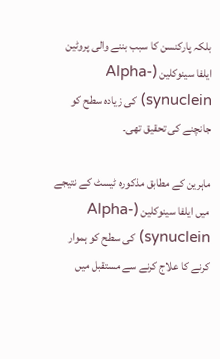بلکہ پارکنسن کا سبب بننے والی پروٹین ایلفا سینوکلین (Alpha-synuclein) کی زیادہ سطح کو جانچنے کی تحقیق تھی۔

ماہرین کے مطابق مذکورہ ٹیسٹ کے نتیجے میں ایلفا سینوکلین (Alpha-synuclein) کی سطح کو ہموار کرنے کا علاج کرنے سے مستقبل میں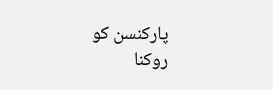پارکنسن کو روکنا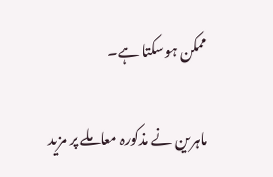ممکن ہوسکتا ہے۔

ماہرین نے مذکورہ معاملے پر مزید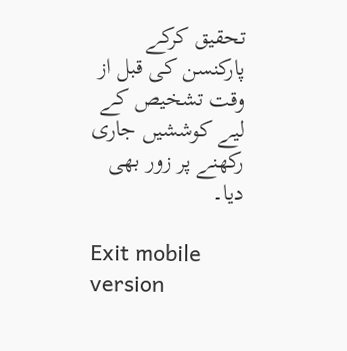تحقیق کرکے پارکنسن کی قبل از وقت تشخیص کے لیے کوششیں جاری رکھنے پر زور بھی دیا۔

Exit mobile version